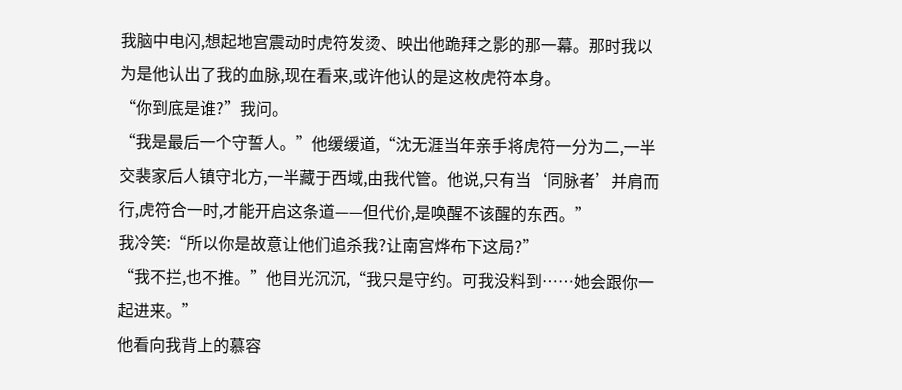我脑中电闪,想起地宫震动时虎符发烫、映出他跪拜之影的那一幕。那时我以为是他认出了我的血脉,现在看来,或许他认的是这枚虎符本身。
“你到底是谁?”我问。
“我是最后一个守誓人。”他缓缓道,“沈无涯当年亲手将虎符一分为二,一半交裴家后人镇守北方,一半藏于西域,由我代管。他说,只有当‘同脉者’并肩而行,虎符合一时,才能开启这条道——但代价,是唤醒不该醒的东西。”
我冷笑:“所以你是故意让他们追杀我?让南宫烨布下这局?”
“我不拦,也不推。”他目光沉沉,“我只是守约。可我没料到……她会跟你一起进来。”
他看向我背上的慕容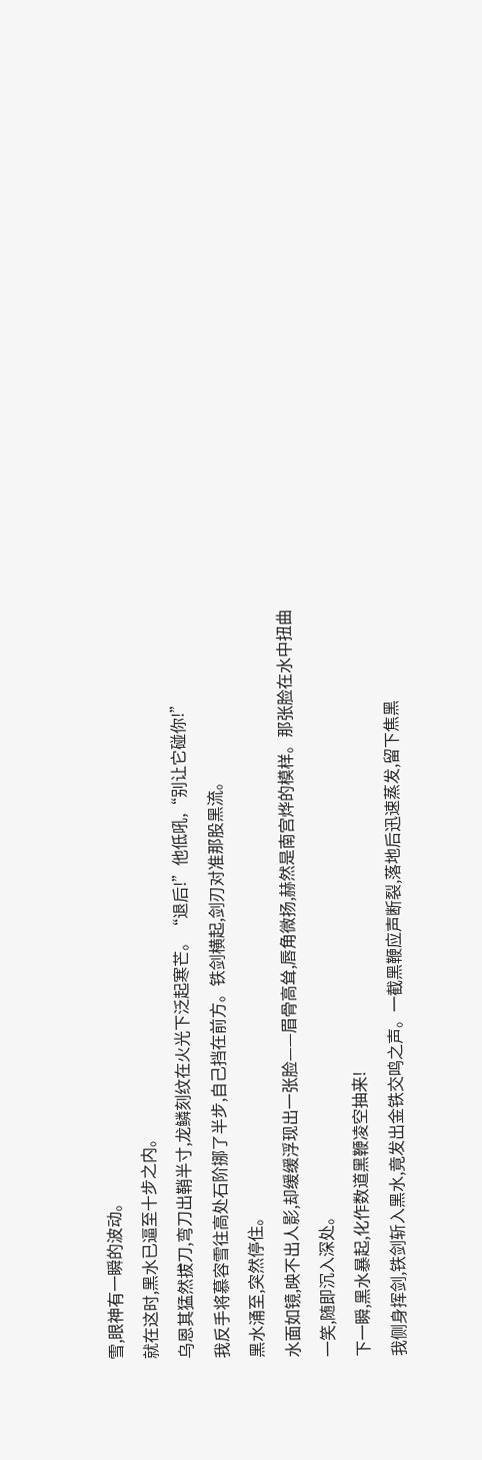雪,眼神有一瞬的波动。
就在这时,黑水已逼至十步之内。
乌恩其猛然拔刀,弯刀出鞘半寸,龙鳞刻纹在火光下泛起寒芒。“退后!”他低吼,“别让它碰你!”
我反手将慕容雪往高处石阶挪了半步,自己挡在前方。铁剑横起,剑刃对准那股黑流。
黑水涌至,突然停住。
水面如镜,映不出人影,却缓缓浮现出一张脸——眉骨高耸,唇角微扬,赫然是南宫烨的模样。那张脸在水中扭曲一笑,随即沉入深处。
下一瞬,黑水暴起,化作数道黑鞭凌空抽来!
我侧身挥剑,铁剑斩入黑水,竟发出金铁交鸣之声。一截黑鞭应声断裂,落地后迅速蒸发,留下焦黑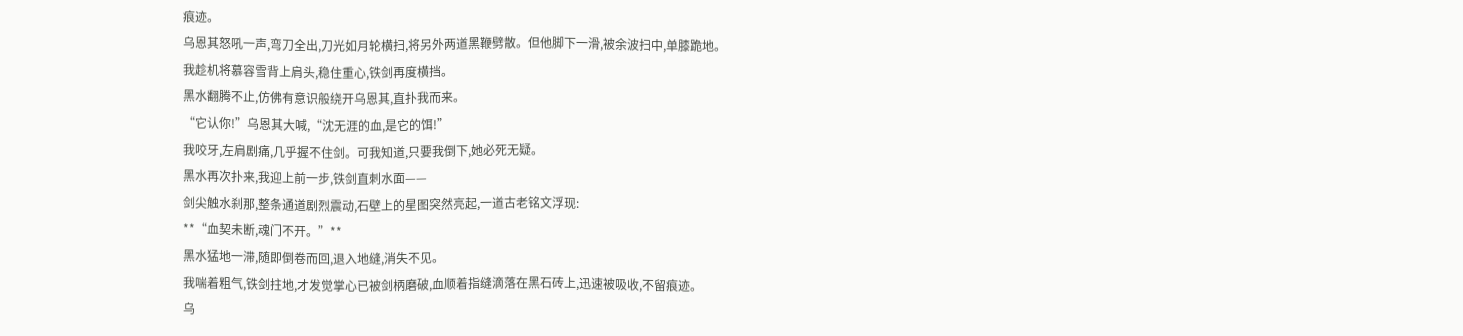痕迹。
乌恩其怒吼一声,弯刀全出,刀光如月轮横扫,将另外两道黑鞭劈散。但他脚下一滑,被余波扫中,单膝跪地。
我趁机将慕容雪背上肩头,稳住重心,铁剑再度横挡。
黑水翻腾不止,仿佛有意识般绕开乌恩其,直扑我而来。
“它认你!”乌恩其大喊,“沈无涯的血,是它的饵!”
我咬牙,左肩剧痛,几乎握不住剑。可我知道,只要我倒下,她必死无疑。
黑水再次扑来,我迎上前一步,铁剑直刺水面——
剑尖触水刹那,整条通道剧烈震动,石壁上的星图突然亮起,一道古老铭文浮现:
**“血契未断,魂门不开。”**
黑水猛地一滞,随即倒卷而回,退入地缝,消失不见。
我喘着粗气,铁剑拄地,才发觉掌心已被剑柄磨破,血顺着指缝滴落在黑石砖上,迅速被吸收,不留痕迹。
乌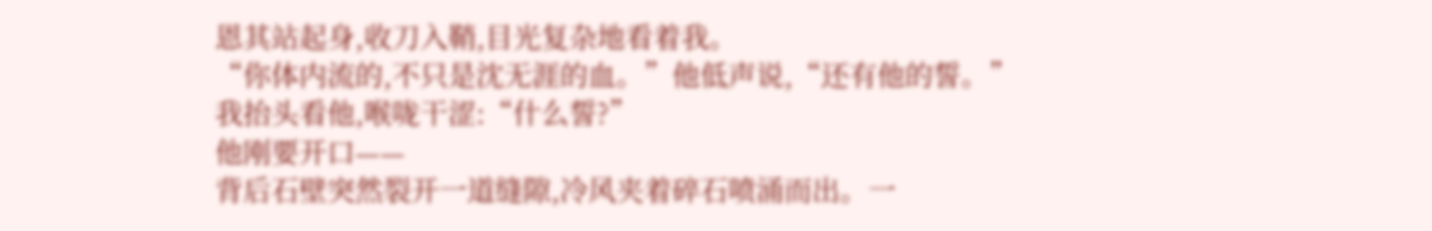恩其站起身,收刀入鞘,目光复杂地看着我。
“你体内流的,不只是沈无涯的血。”他低声说,“还有他的誓。”
我抬头看他,喉咙干涩:“什么誓?”
他刚要开口——
背后石壁突然裂开一道缝隙,冷风夹着碎石喷涌而出。一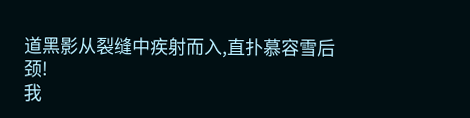道黑影从裂缝中疾射而入,直扑慕容雪后颈!
我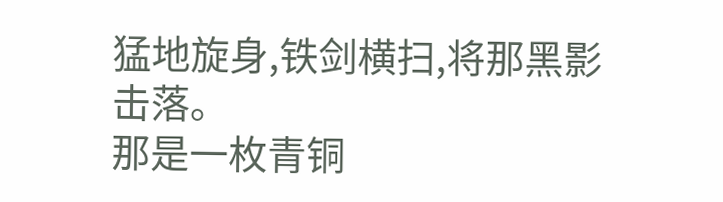猛地旋身,铁剑横扫,将那黑影击落。
那是一枚青铜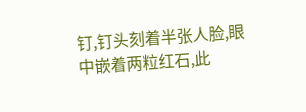钉,钉头刻着半张人脸,眼中嵌着两粒红石,此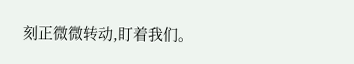刻正微微转动,盯着我们。